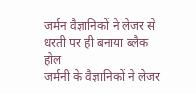जर्मन वैज्ञानिकों ने लेजर से धरती पर ही बनाया ब्लैक होल
जर्मनी के वैज्ञानिकों ने लेजर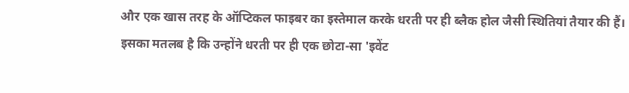और एक खास तरह के ऑप्टिकल फाइबर का इस्तेमाल करके धरती पर ही ब्लैक होल जैसी स्थितियां तैयार की हैं।
इसका मतलब है कि उन्होंने धरती पर ही एक छोटा-सा 'इवेंट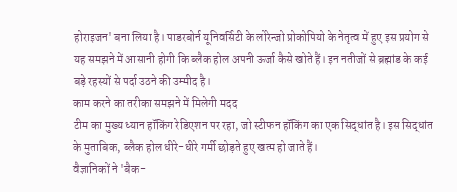होराइजन' बना लिया है। पाडरबोर्न यूनिवर्सिटी के लोरेन्जो प्रोकोपियो के नेतृत्व में हुए इस प्रयोग से यह समझने में आसानी होगी कि ब्लैक होल अपनी ऊर्जा कैसे खोते हैं। इन नतीजों से ब्रह्मांड के कई बड़े रहस्यों से पर्दा उठने की उम्मीद है।
काम करने का तरीका समझने में मिलेगी मदद
टीम का मुख्य ध्यान हॉकिंग रेडिएशन पर रहा, जो स्टीफन हॉकिंग का एक सिद्धांत है। इस सिद्धांत के मुताबिक, ब्लैक होल धीरे-धीरे गर्मी छोड़ते हुए खत्म हो जाते हैं।
वैज्ञानिकों ने 'बैक-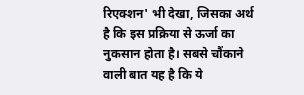रिएक्शन' भी देखा, जिसका अर्थ है कि इस प्रक्रिया से ऊर्जा का नुकसान होता है। सबसे चौंकाने वाली बात यह है कि ये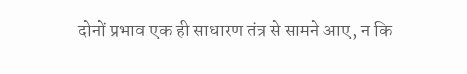दोनों प्रभाव एक ही साधारण तंत्र से सामने आए, न कि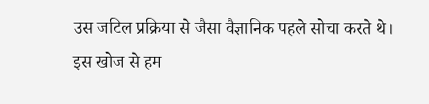उस जटिल प्रक्रिया से जैसा वैज्ञानिक पहले सोचा करते थे।
इस खोज से हम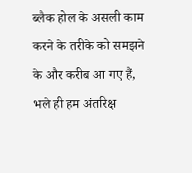ब्लैक होल के असली काम करने के तरीके को समझने के और करीब आ गए हैं, भले ही हम अंतरिक्ष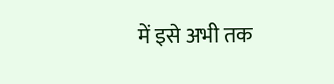में इसे अभी तक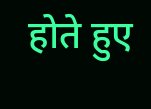होते हुए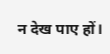न देख पाए हों।